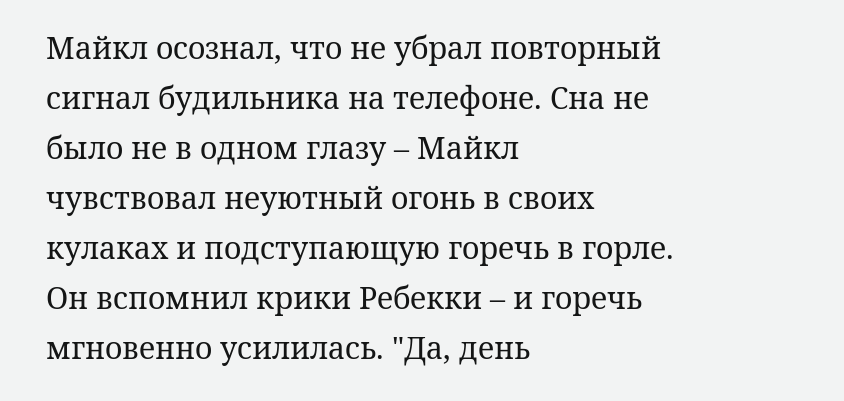Майкл осознал, что не убрал повторный сигнал будильника на телефоне. Сна не было не в одном глазу – Майкл чувствовал неуютный огонь в своих кулаках и подступающую горечь в горле. Он вспомнил крики Ребекки – и горечь мгновенно усилилась. "Да, день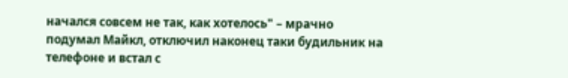начался совсем не так, как хотелось" – мрачно подумал Майкл, отключил наконец таки будильник на телефоне и встал с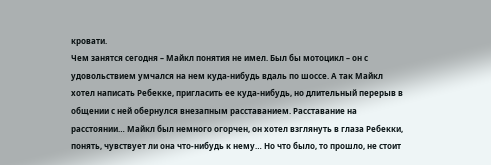кровати.
Чем занятся сегодня – Майкл понятия не имел. Был бы мотоцикл – он с удовольствием умчался на нем куда-нибудь вдаль по шоссе. А так Майкл хотел написать Ребекке, пригласить ее куда-нибудь, но длительный перерыв в общении с ней обернулся внезапным расставанием. Расставание на расстоянии… Майкл был немного огорчен, он хотел взглянуть в глаза Ребекки, понять, чувствует ли она что-нибудь к нему… Но что было, то прошло, не стоит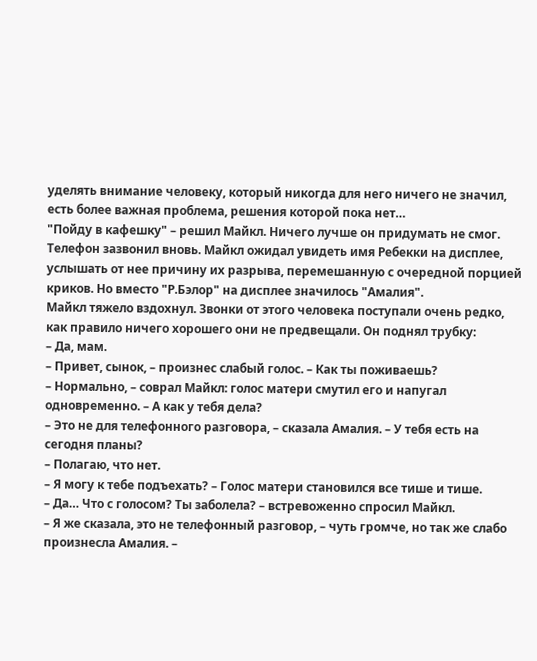уделять внимание человеку, который никогда для него ничего не значил, есть более важная проблема, решения которой пока нет…
"Пойду в кафешку" – решил Майкл. Ничего лучше он придумать не смог.
Телефон зазвонил вновь. Майкл ожидал увидеть имя Ребекки на дисплее, услышать от нее причину их разрыва, перемешанную с очередной порцией криков. Но вместо "Р.Бэлор" на дисплее значилось "Амалия".
Майкл тяжело вздохнул. Звонки от этого человека поступали очень редко, как правило ничего хорошего они не предвещали. Он поднял трубку:
– Да, мам.
– Привет, сынок, – произнес слабый голос. – Как ты поживаешь?
– Нормально, – соврал Майкл: голос матери смутил его и напугал одновременно. – А как у тебя дела?
– Это не для телефонного разговора, – сказала Амалия. – У тебя есть на сегодня планы?
– Полагаю, что нет.
– Я могу к тебе подъехать? – Голос матери становился все тише и тише.
– Да… Что с голосом? Ты заболела? – встревоженно спросил Майкл.
– Я же сказала, это не телефонный разговор, – чуть громче, но так же слабо произнесла Амалия. –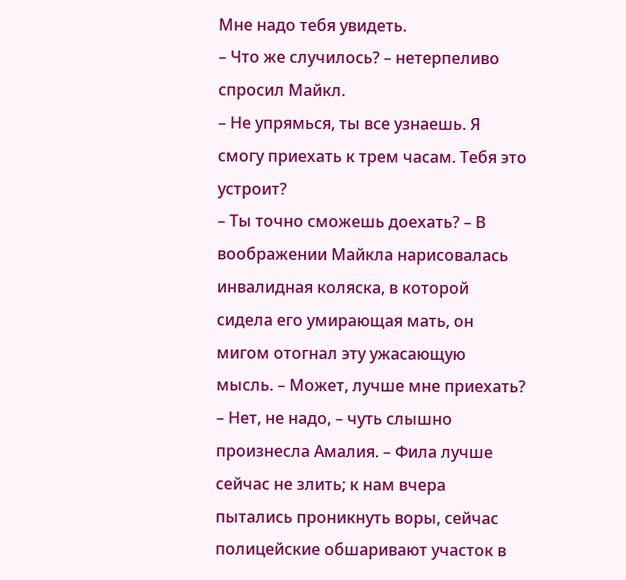Мне надо тебя увидеть.
– Что же случилось? – нетерпеливо спросил Майкл.
– Не упрямься, ты все узнаешь. Я смогу приехать к трем часам. Тебя это устроит?
– Ты точно сможешь доехать? – В воображении Майкла нарисовалась инвалидная коляска, в которой сидела его умирающая мать, он мигом отогнал эту ужасающую мысль. – Может, лучше мне приехать?
– Нет, не надо, – чуть слышно произнесла Амалия. – Фила лучше сейчас не злить; к нам вчера пытались проникнуть воры, сейчас полицейские обшаривают участок в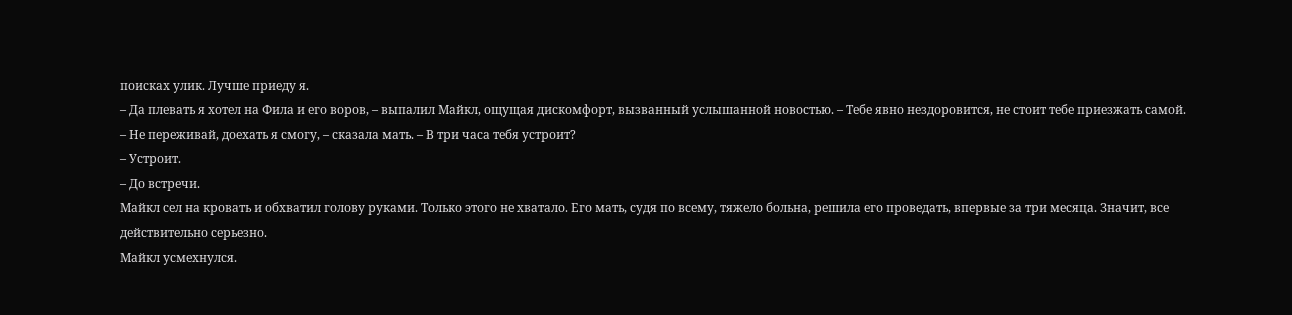поисках улик. Лучше приеду я.
– Да плевать я хотел на Фила и его воров, – выпалил Майкл, ощущая дискомфорт, вызванный услышанной новостью. – Тебе явно нездоровится, не стоит тебе приезжать самой.
– Не переживай, доехать я смогу, – сказала мать. – В три часа тебя устроит?
– Устроит.
– До встречи.
Майкл сел на кровать и обхватил голову руками. Только этого не хватало. Его мать, судя по всему, тяжело больна, решила его проведать, впервые за три месяца. Значит, все действительно серьезно.
Майкл усмехнулся.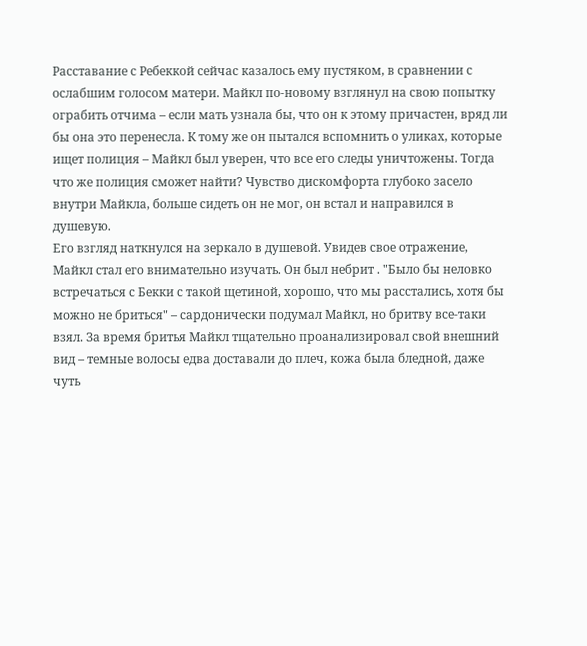Расставание с Ребеккой сейчас казалось ему пустяком, в сравнении с ослабшим голосом матери. Майкл по-новому взглянул на свою попытку ограбить отчима – если мать узнала бы, что он к этому причастен, вряд ли бы она это перенесла. К тому же он пытался вспомнить о уликах, которые ищет полиция – Майкл был уверен, что все его следы уничтожены. Тогда что же полиция сможет найти? Чувство дискомфорта глубоко засело внутри Майкла, больше сидеть он не мог, он встал и направился в душевую.
Его взгляд наткнулся на зеркало в душевой. Увидев свое отражение, Майкл стал его внимательно изучать. Он был небрит . "Было бы неловко встречаться с Бекки с такой щетиной, хорошо, что мы расстались, хотя бы можно не бриться" – сардонически подумал Майкл, но бритву все-таки взял. За время бритья Майкл тщательно проанализировал свой внешний вид – темные волосы едва доставали до плеч, кожа была бледной, даже чуть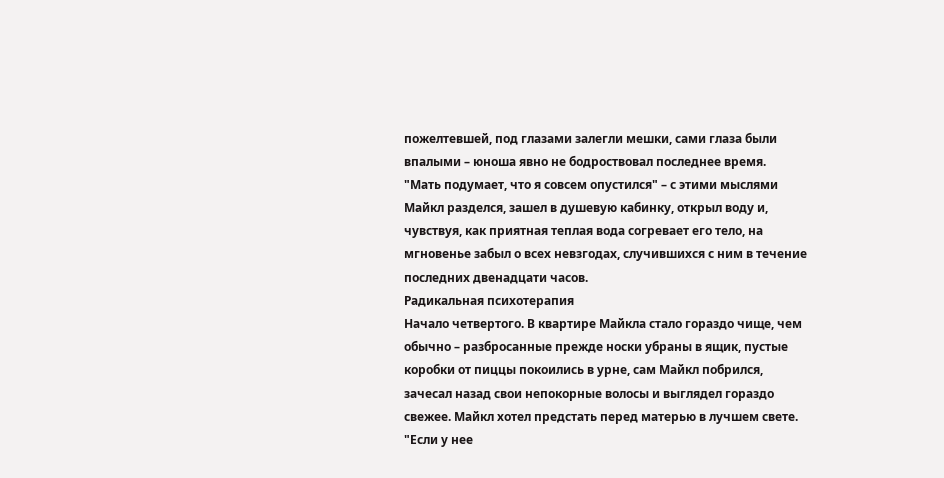пожелтевшей, под глазами залегли мешки, сами глаза были впалыми – юноша явно не бодроствовал последнее время.
"Мать подумает, что я совсем опустился" – с этими мыслями Майкл разделся, зашел в душевую кабинку, открыл воду и, чувствуя, как приятная теплая вода согревает его тело, на мгновенье забыл о всех невзгодах, случившихся с ним в течение последних двенадцати часов.
Радикальная психотерапия
Начало четвертого. В квартире Майкла стало гораздо чище, чем обычно – разбросанные прежде носки убраны в ящик, пустые коробки от пиццы покоились в урне, сам Майкл побрился, зачесал назад свои непокорные волосы и выглядел гораздо свежее. Майкл хотел предстать перед матерью в лучшем свете. "Если у нее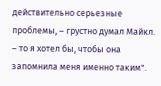действительно серьезные проблемы, – грустно думал Майкл. – то я хотел бы, чтобы она запомнила меня именно таким".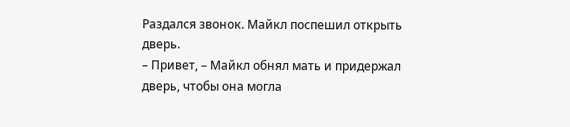Раздался звонок. Майкл поспешил открыть дверь.
– Привет, – Майкл обнял мать и придержал дверь, чтобы она могла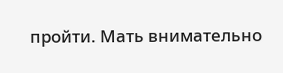пройти. Мать внимательно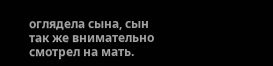оглядела сына, сын так же внимательно смотрел на мать.